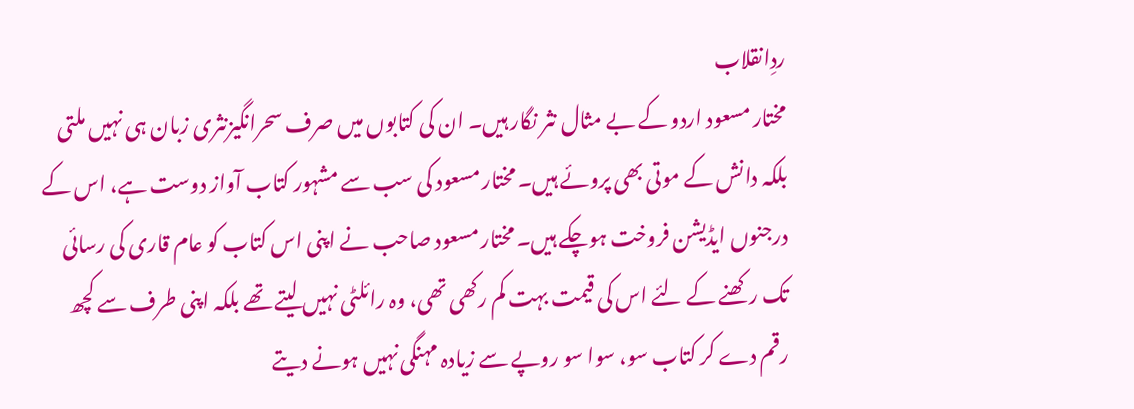ردِانقلاب
مختار مسعود اردو کے بے مثال نثر نگار ہیں۔ ان کی کتابوں میں صرف سحرانگیزنثری زبان ہی نہیں ملتی بلکہ دانش کے موتی بھی پروئے ہیں۔ مختار مسعود کی سب سے مشہور کتاب آواز دوست ہے، اس کے درجنوں ایڈیشن فروخت ہوچکے ہیں۔ مختار مسعود صاحب نے اپنی اس کتاب کو عام قاری کی رسائی تک رکھنے کے لئے اس کی قیمت بہت کم رکھی تھی، وہ رائلٹی نہیں لیتے تھے بلکہ اپنی طرف سے کچھ رقم دے کر کتاب سو، سوا سو روپے سے زیادہ مہنگی نہیں ہونے دیتے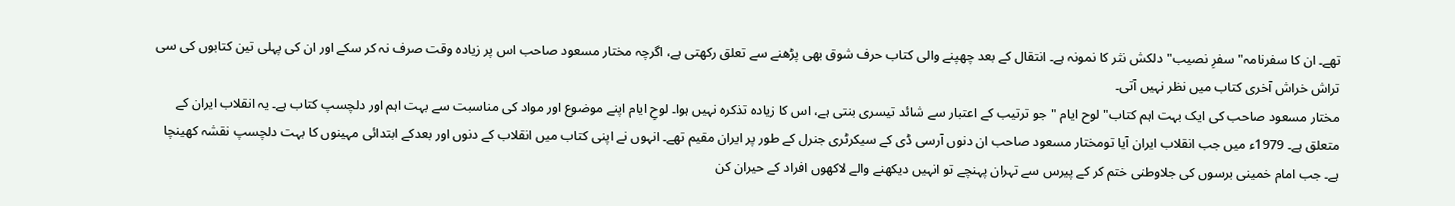تھے۔ ان کا سفرنامہ" سفرِ نصیب" دلکش نثر کا نمونہ ہے۔ انتقال کے بعد چھپنے والی کتاب حرف شوق بھی پڑھنے سے تعلق رکھتی ہے، اگرچہ مختار مسعود صاحب اس پر زیادہ وقت صرف نہ کر سکے اور ان کی پہلی تین کتابوں کی سی تراش خراش آخری کتاب میں نظر نہیں آتی۔
مختار مسعود صاحب کی ایک بہت اہم کتاب" لوح ایام "جو ترتیب کے اعتبار سے شائد تیسری بنتی ہے، اس کا زیادہ تذکرہ نہیں ہوا۔ لوحِ ایام اپنے موضوع اور مواد کی مناسبت سے بہت اہم اور دلچسپ کتاب ہے۔ یہ انقلاب ایران کے متعلق ہے۔ 1979ء میں جب انقلاب ایران آیا تومختار مسعود صاحب ان دنوں آرسی ڈی کے سیکرٹری جنرل کے طور پر ایران مقیم تھے۔ انہوں نے اپنی کتاب میں انقلاب کے دنوں اور بعدکے ابتدائی مہینوں کا بہت دلچسپ نقشہ کھینچا ہے۔ جب امام خمینی برسوں کی جلاوطنی ختم کر کے پیرس سے تہران پہنچے تو انہیں دیکھنے والے لاکھوں افراد کے حیران کن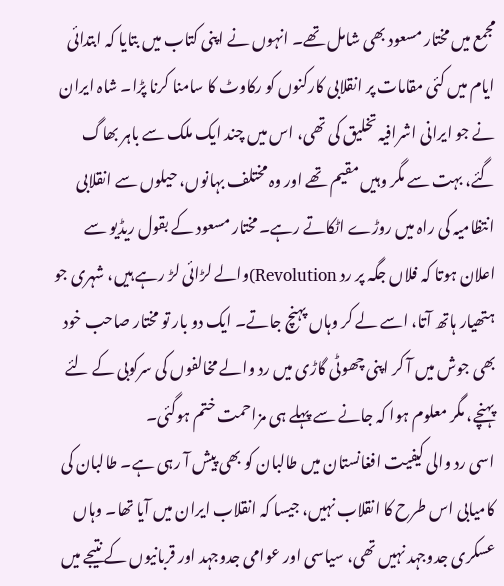مجمع میں مختار مسعود بھی شامل تھے۔ انہوں نے اپنی کتاب میں بتایا کہ ابتدائی ایام میں کئی مقامات پر انقلابی کارکنوں کو رکاوٹ کا سامنا کرنا پڑا۔ شاہ ایران نے جو ایرانی اشرافیہ تخلیق کی تھی، اس میں چند ایک ملک سے باہر بھاگ گئے، بہت سے مگر وہیں مقیم تھے اور وہ مختلف بہانوں، حیلوں سے انقلابی انتظامیہ کی راہ میں روڑے اٹکاتے رہے۔ مختار مسعود کے بقول ریڈیو سے اعلان ہوتا کہ فلاں جگہ پر رد Revolution)والے لڑائی لڑ رہے ہیں، شہری جو ہتھیار ہاتھ آتا، اسے لے کر وہاں پہنچ جاتے۔ ایک دو بار تو مختار صاحب خود بھی جوش میں آ کر اپنی چھوٹی گاڑی میں رد والے مخالفوں کی سرکوبی کے لئے پہنچے، مگر معلوم ہوا کہ جانے سے پہلے ہی مزاحمت ختم ہوگئی۔
اسی رد والی کیفیت افغانستان میں طالبان کو بھی پیش آ رہی ہے۔ طالبان کی کامیابی اس طرح کا انقلاب نہیں، جیسا کہ انقلاب ایران میں آیا تھا۔ وہاں عسکری جدوجہد نہیں تھی، سیاسی اور عوامی جدوجہد اور قربانیوں کے نتیجے میں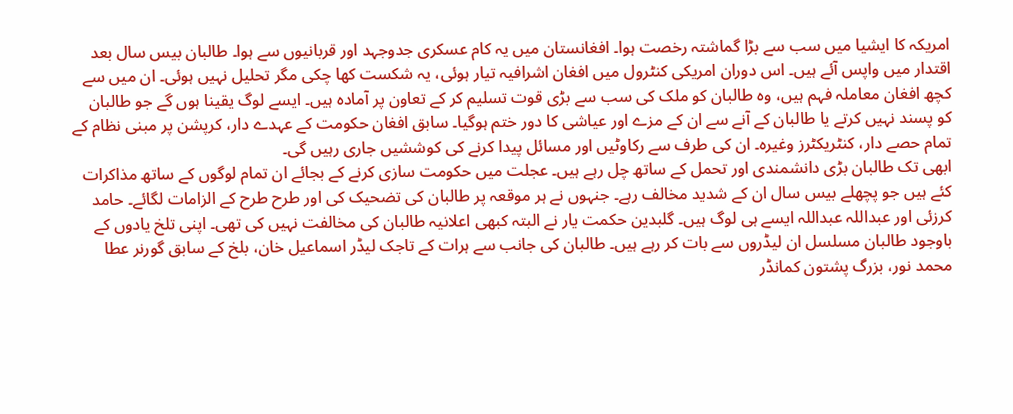امریکہ کا ایشیا میں سب سے بڑا گماشتہ رخصت ہوا۔ افغانستان میں یہ کام عسکری جدوجہد اور قربانیوں سے ہوا۔ طالبان بیس سال بعد اقتدار میں واپس آئے ہیں۔ اس دوران امریکی کنٹرول میں افغان اشرافیہ تیار ہوئی، یہ شکست کھا چکی مگر تحلیل نہیں ہوئی۔ ان میں سے کچھ افغان معاملہ فہم ہیں، وہ طالبان کو ملک کی سب سے بڑی قوت تسلیم کر کے تعاون پر آمادہ ہیں۔ ایسے لوگ یقینا ہوں گے جو طالبان کو پسند نہیں کرتے یا طالبان کے آنے سے ان کے مزے اور عیاشی کا دور ختم ہوگیا۔ سابق افغان حکومت کے عہدے دار، کرپشن پر مبنی نظام کے تمام حصے دار، کنٹریکٹرز وغیرہ۔ ان کی طرف سے رکاوٹیں اور مسائل پیدا کرنے کی کوششیں جاری رہیں گی۔
ابھی تک طالبان بڑی دانشمندی اور تحمل کے ساتھ چل رہے ہیں۔ عجلت میں حکومت سازی کرنے کے بجائے ان تمام لوگوں کے ساتھ مذاکرات کئے ہیں جو پچھلے بیس سال ان کے شدید مخالف رہے۔ جنہوں نے ہر موقعہ پر طالبان کی تضحیک کی اور طرح طرح کے الزامات لگائے۔ حامد کرزئی اور عبداللہ عبداللہ ایسے ہی لوگ ہیں۔ گلبدین حکمت یار نے البتہ کبھی اعلانیہ طالبان کی مخالفت نہیں کی تھی۔ اپنی تلخ یادوں کے باوجود طالبان مسلسل ان لیڈروں سے بات کر رہے ہیں۔ طالبان کی جانب سے ہرات کے تاجک لیڈر اسماعیل خان، بلخ کے سابق گورنر عطا محمد نور، بزرگ پشتون کمانڈر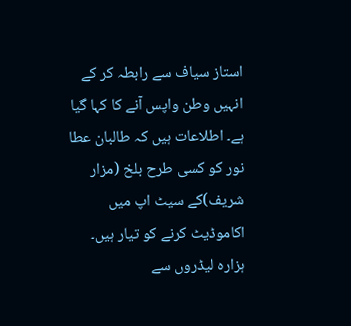استاز سیاف سے رابطہ کر کے انہیں وطن واپس آنے کا کہا گیا ہے۔ اطلاعات ہیں کہ طالبان عطا نور کو کسی طرح بلخ (مزار شریف)کے سیٹ اپ میں اکاموڈیٹ کرنے کو تیار ہیں۔ ہزارہ لیڈروں سے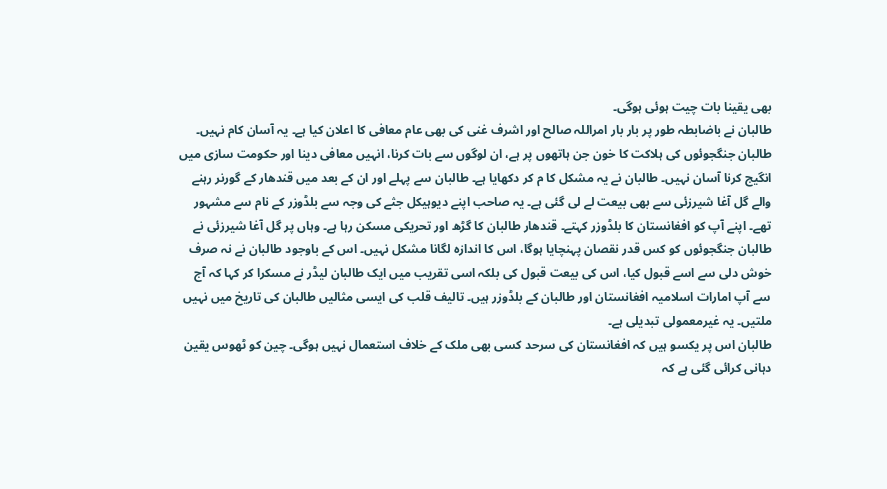بھی یقینا بات چیت ہوئی ہوگی۔
طالبان نے باضابطہ طور پر بار بار امراللہ صالح اور اشرف غنی کی بھی عام معافی کا اعلان کیا ہے۔ یہ آسان کام نہیں۔ طالبان جنگجوئوں کی ہلاکت کا خون جن ہاتھوں پر ہے، ان لوگوں سے بات کرنا، انہیں معافی دینا اور حکومت سازی میں انگیج کرنا آسان نہیں۔ طالبان نے یہ مشکل کا م کر دکھایا ہے۔ طالبان سے پہلے اور ان کے بعد میں قندھار کے گورنر رہنے والے گل آغا شیرزئی سے بھی بیعت لے لی گئی ہے۔ یہ صاحب اپنے دیوہیکل جثے کی وجہ سے بلڈوزر کے نام سے مشہور تھے۔ اپنے آپ کو افغانستان کا بلڈوزر کہتے۔ قندھار طالبان کا گڑھ اور تحریکی مسکن رہا ہے۔ وہاں پر گل آغا شیرزئی نے طالبان جنگجوئوں کو کس قدر نقصان پہنچایا ہوگا، اس کا اندازہ لگانا مشکل نہیں۔ اس کے باوجود طالبان نے نہ صرف خوش دلی سے اسے قبول کیا، اس کی بیعت قبول کی بلکہ اسی تقریب میں ایک طالبان لیڈر نے مسکرا کر کہا کہ آج سے آپ امارات اسلامیہ افغانستان اور طالبان کے بلڈوزر ہیں۔ تالیف قلب کی ایسی مثالیں طالبان کی تاریخ میں نہیں ملتیں۔ یہ غیرمعمولی تبدیلی ہے۔
طالبان اس پر یکسو ہیں کہ افغانستان کی سرحد کسی بھی ملک کے خلاف استعمال نہیں ہوگی۔ چین کو ٹھوس یقین دہانی کرائی گئی ہے کہ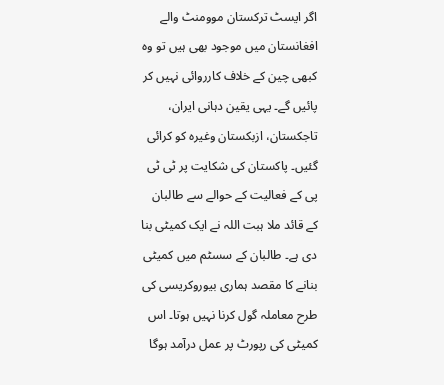اگر ایسٹ ترکستان موومنٹ والے افغانستان میں موجود بھی ہیں تو وہ کبھی چین کے خلاف کارروائی نہیں کر پائیں گے۔ یہی یقین دہانی ایران، تاجکستان، ازبکستان وغیرہ کو کرائی گئیں۔ پاکستان کی شکایت پر ٹی ٹی پی کے فعالیت کے حوالے سے طالبان کے قائد ملا ہبت اللہ نے ایک کمیٹی بنا دی ہے۔ طالبان کے سسٹم میں کمیٹی بنانے کا مقصد ہماری بیوروکریسی کی طرح معاملہ گول کرنا نہیں ہوتا۔ اس کمیٹی کی رپورٹ پر عمل درآمد ہوگا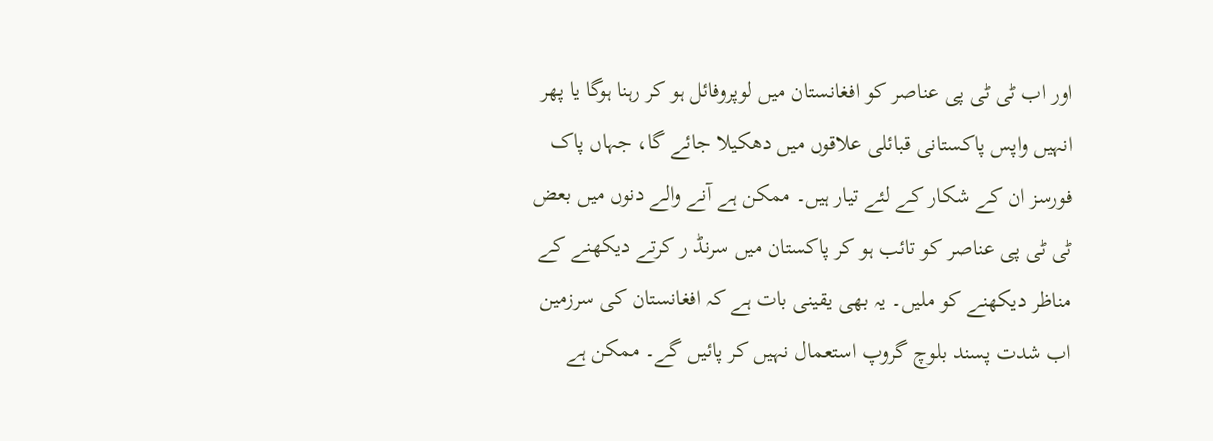اور اب ٹی ٹی پی عناصر کو افغانستان میں لوپروفائل ہو کر رہنا ہوگا یا پھر انہیں واپس پاکستانی قبائلی علاقوں میں دھکیلا جائے گا، جہاں پاک فورسز ان کے شکار کے لئے تیار ہیں۔ ممکن ہے آنے والے دنوں میں بعض ٹی ٹی پی عناصر کو تائب ہو کر پاکستان میں سرنڈ ر کرتے دیکھنے کے مناظر دیکھنے کو ملیں۔ یہ بھی یقینی بات ہے کہ افغانستان کی سرزمین اب شدت پسند بلوچ گروپ استعمال نہیں کر پائیں گے۔ ممکن ہے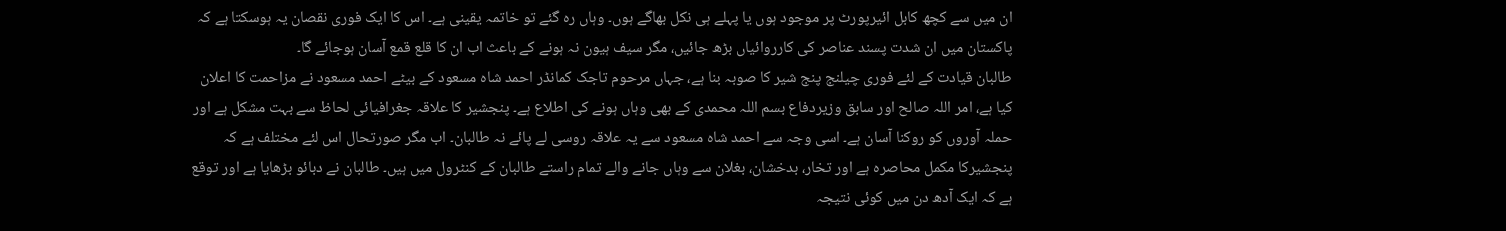ان میں سے کچھ کابل ائیرپورٹ پر موجود ہوں یا پہلے ہی نکل بھاگے ہوں۔ وہاں رہ گئے تو خاتمہ یقینی ہے۔ اس کا ایک فوری نقصان یہ ہوسکتا ہے کہ پاکستان میں ان شدت پسند عناصر کی کارروائیاں بڑھ جائیں، مگر سیف ہیون نہ ہونے کے باعث اب ان کا قلع قمع آسان ہوجائے گا۔
طالبان قیادت کے لئے فوری چیلنج پنج شیر کا صوبہ بنا ہے، جہاں مرحوم تاجک کمانڈر احمد شاہ مسعود کے بیٹے احمد مسعود نے مزاحمت کا اعلان کیا ہے، امر اللہ صالح اور سابق وزیردفاع بسم اللہ محمدی کے بھی وہاں ہونے کی اطلاع ہے۔ پنجشیر کا علاقہ جغرافیائی لحاظ سے بہت مشکل ہے اور حملہ آوروں کو روکنا آسان ہے۔ اسی وجہ سے احمد شاہ مسعود سے یہ علاقہ روسی لے پائے نہ طالبان۔ اب مگر صورتحال اس لئے مختلف ہے کہ پنجشیرکا مکمل محاصرہ ہے اور تخار، بدخشان، بغلان سے وہاں جانے والے تمام راستے طالبان کے کنٹرول میں ہیں۔ طالبان نے دبائو بڑھایا ہے اور توقع ہے کہ ایک آدھ دن میں کوئی نتیجہ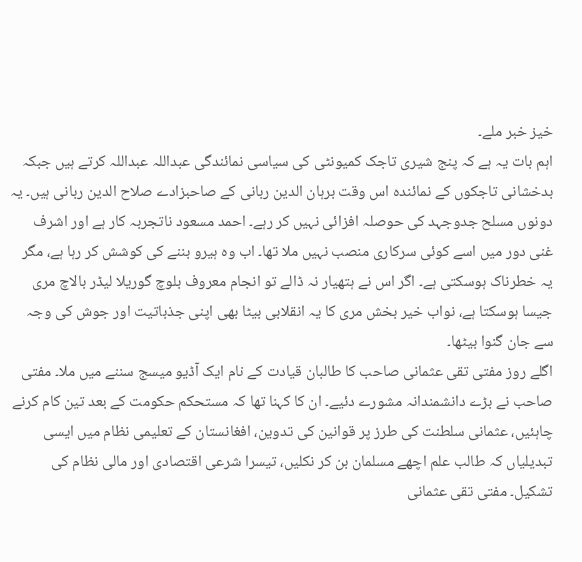خیز خبر ملے۔
اہم بات یہ ہے کہ پنج شیری تاجک کمیونٹی کی سیاسی نمائندگی عبداللہ عبداللہ کرتے ہیں جبکہ بدخشانی تاجکوں کے نمائندہ اس وقت برہان الدین ربانی کے صاحبزادے صلاح الدین ربانی ہیں۔ یہ دونوں مسلح جدوجہد کی حوصلہ افزائی نہیں کر رہے۔ احمد مسعود ناتجربہ کار ہے اور اشرف غنی دور میں اسے کوئی سرکاری منصب نہیں ملا تھا۔ اب وہ ہیرو بننے کی کوشش کر رہا ہے، مگر یہ خطرناک ہوسکتی ہے۔ اگر اس نے ہتھیار نہ ڈالے تو انجام معروف بلوچ گوریلا لیڈر بالاچ مری جیسا ہوسکتا ہے، نواب خیر بخش مری کا یہ انقلابی بیٹا بھی اپنی جذباتیت اور جوش کی وجہ سے جان گنوا بیٹھا۔
اگلے روز مفتی تقی عثمانی صاحب کا طالبان قیادت کے نام ایک آڈیو میسج سننے میں ملا۔ مفتی صاحب نے بڑے دانشمندانہ مشورے دئیے۔ ان کا کہنا تھا کہ مستحکم حکومت کے بعد تین کام کرنے چاہئیں، عثمانی سلطنت کی طرز پر قوانین کی تدوین، افغانستان کے تعلیمی نظام میں ایسی تبدیلیاں کہ طالب علم اچھے مسلمان بن کر نکلیں، تیسرا شرعی اقتصادی اور مالی نظام کی تشکیل۔ مفتی تقی عثمانی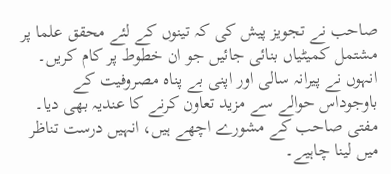صاحب نے تجویز پیش کی کہ تینوں کے لئے محقق علما پر مشتمل کمیٹیاں بنائی جائیں جو ان خطوط پر کام کریں۔ انہوں نے پیرانہ سالی اور اپنی بے پناہ مصروفیت کے باوجوداس حوالے سے مزید تعاون کرنے کا عندیہ بھی دیا۔ مفتی صاحب کے مشورے اچھے ہیں، انہیں درست تناظر میں لینا چاہیے۔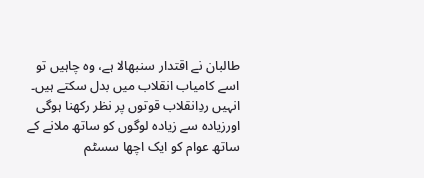طالبان نے اقتدار سنبھالا ہے، وہ چاہیں تو اسے کامیاب انقلاب میں بدل سکتے ہیں۔ انہیں ردِانقلاب قوتوں پر نظر رکھنا ہوگی اورزیادہ سے زیادہ لوگوں کو ساتھ ملانے کے ساتھ عوام کو ایک اچھا سسٹم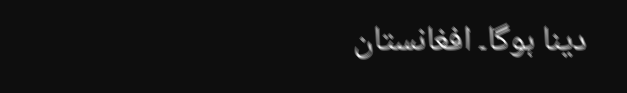دینا ہوگا۔ افغانستان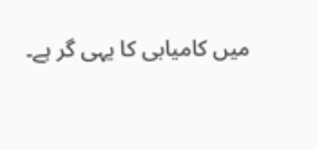میں کامیابی کا یہی گر ہے۔